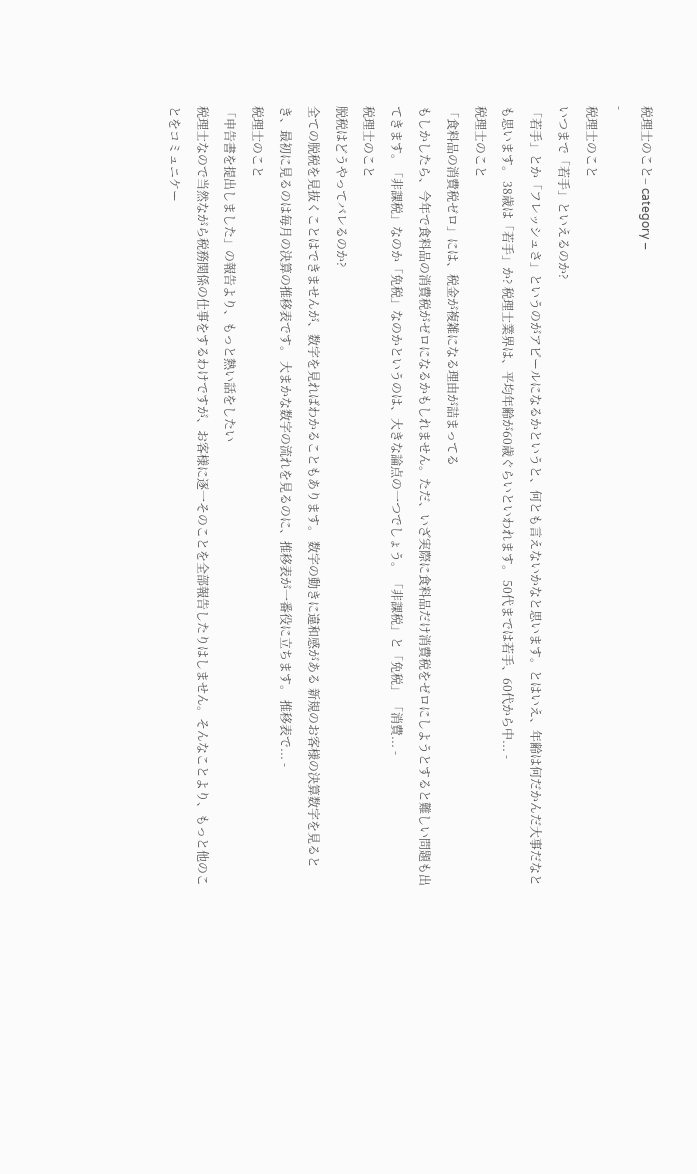税理士のこと– category –
-
税理士のこと
いつまで「若手」といえるのか?
「若手」とか「フレッシュさ」というのがアピールになるかというと、何とも言えないかなと思います。とはいえ、年齢は何だかんだ大事だなとも思います。 38歳は「若手」か? 税理士業界は、平均年齢が60歳ぐらいといわれます。 50代までは若手、60代から中... -
税理士のこと
「食料品の消費税ゼロ」には、税金が複雑になる理由が詰まってる
もしかしたら、今年で食料品の消費税がゼロになるかもしれません。ただ、いざ実際に食料品だけ消費税をゼロにしようとすると難しい問題も出てきます。「非課税」なのか「免税」なのかというのは、大きな論点の一つでしょう。 「非課税」と「免税」 「消費... -
税理士のこと
脱税はどうやってバレるのか?
全ての脱税を見抜くことはできませんが、数字を見ればわかることもあります。 数字の動きに違和感がある 新規のお客様の決算数字を見るとき、最初に見るのは毎月の決算の推移表です。 大まかな数字の流れを見るのに、推移表が一番役に立ちます。 推移表で... -
税理士のこと
「申告書を提出しました」の報告より、もっと熱い話をしたい
税理士なので当然ながら税務関係の仕事をするわけですが、お客様に逐一そのことを全部報告したりはしません。そんなことより、もっと他のことをコミュニケー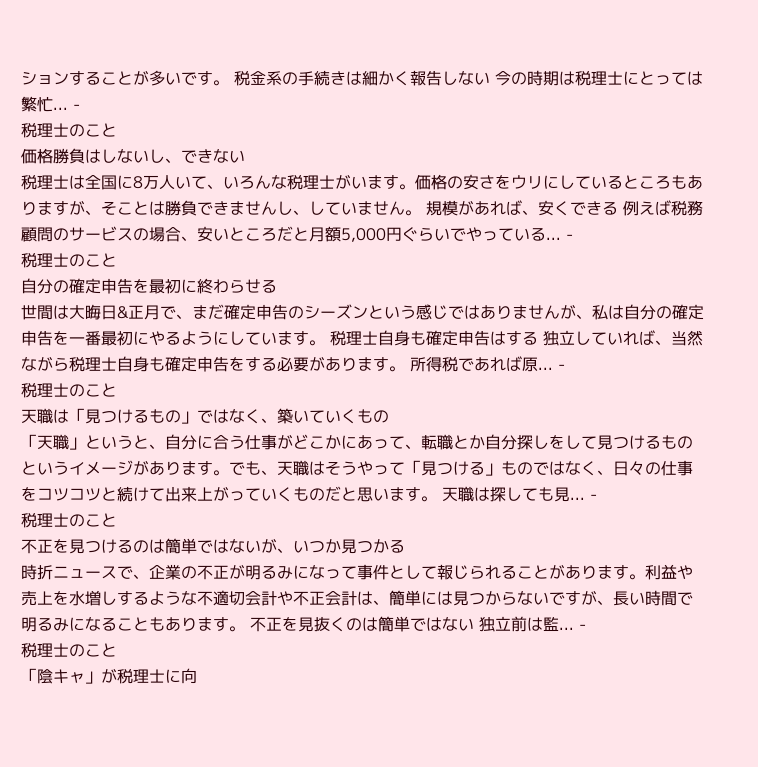ションすることが多いです。 税金系の手続きは細かく報告しない 今の時期は税理士にとっては繁忙... -
税理士のこと
価格勝負はしないし、できない
税理士は全国に8万人いて、いろんな税理士がいます。価格の安さをウリにしているところもありますが、そことは勝負できませんし、していません。 規模があれば、安くできる 例えば税務顧問のサービスの場合、安いところだと月額5,000円ぐらいでやっている... -
税理士のこと
自分の確定申告を最初に終わらせる
世間は大晦日&正月で、まだ確定申告のシーズンという感じではありませんが、私は自分の確定申告を一番最初にやるようにしています。 税理士自身も確定申告はする 独立していれば、当然ながら税理士自身も確定申告をする必要があります。 所得税であれば原... -
税理士のこと
天職は「見つけるもの」ではなく、築いていくもの
「天職」というと、自分に合う仕事がどこかにあって、転職とか自分探しをして見つけるものというイメージがあります。でも、天職はそうやって「見つける」ものではなく、日々の仕事をコツコツと続けて出来上がっていくものだと思います。 天職は探しても見... -
税理士のこと
不正を見つけるのは簡単ではないが、いつか見つかる
時折ニュースで、企業の不正が明るみになって事件として報じられることがあります。利益や売上を水増しするような不適切会計や不正会計は、簡単には見つからないですが、長い時間で明るみになることもあります。 不正を見抜くのは簡単ではない 独立前は監... -
税理士のこと
「陰キャ」が税理士に向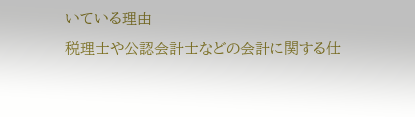いている理由
税理士や公認会計士などの会計に関する仕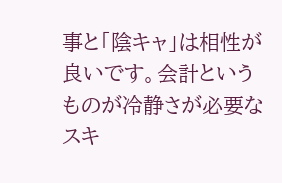事と「陰キャ」は相性が良いです。会計というものが冷静さが必要なスキ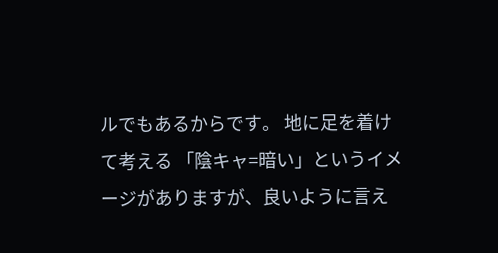ルでもあるからです。 地に足を着けて考える 「陰キャ=暗い」というイメージがありますが、良いように言え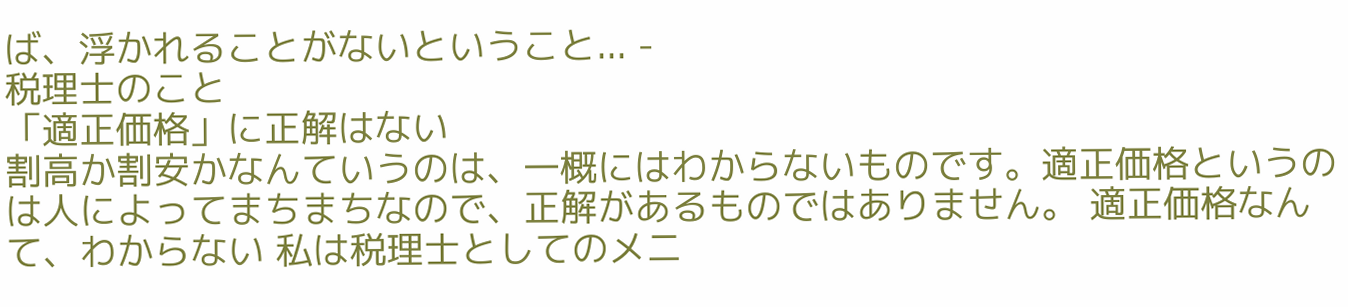ば、浮かれることがないということ... -
税理士のこと
「適正価格」に正解はない
割高か割安かなんていうのは、一概にはわからないものです。適正価格というのは人によってまちまちなので、正解があるものではありません。 適正価格なんて、わからない 私は税理士としてのメニ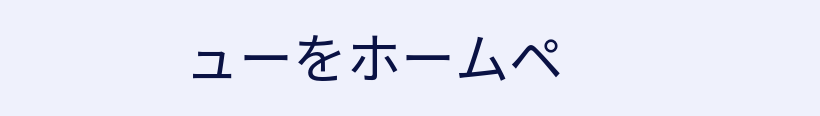ューをホームペ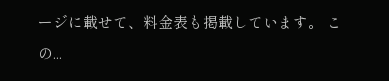ージに載せて、料金表も掲載しています。 この...